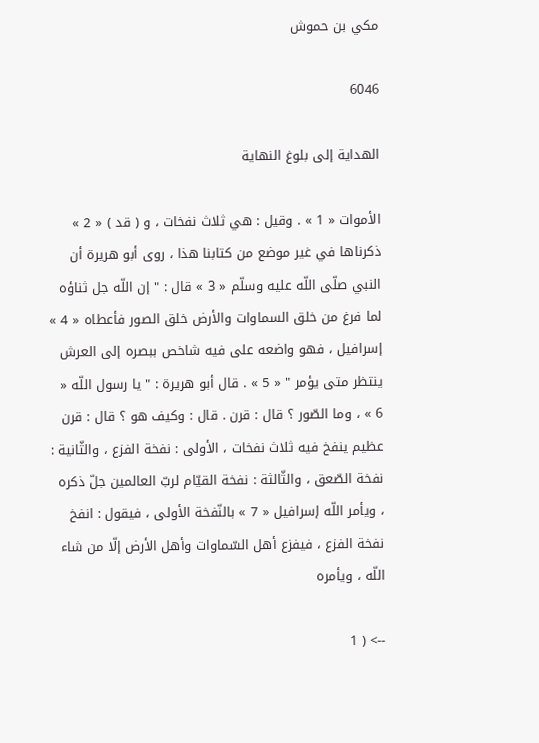مكي بن حموش

6046

الهداية إلى بلوغ النهاية

الأموات « 1 » . وقيل : هي ثلاث نفخات ، و ( قد ) « 2 » ذكرناها في غير موضع من كتابنا هذا ، روى أبو هريرة أن النبي صلّى اللّه عليه وسلّم « 3 » قال : " إن اللّه جل ثناؤه لما فرغ من خلق السماوات والأرض خلق الصور فأعطاه « 4 » إسرافيل ، فهو واضعه على فيه شاخص ببصره إلى العرش ينتظر متى يؤمر " « 5 » . قال أبو هريرة : " يا رسول اللّه « 6 » ، وما الصّور ؟ قال : قرن . قال : وكيف هو ؟ قال : قرن عظيم ينفخ فيه ثلاث نفخات ، الأولى : نفخة الفزع ، والثّانية : نفخة الصّعق ، والثّالثة : نفخة القيّام لربّ العالمين جلّ ذكره ، ويأمر اللّه إسرافيل « 7 » بالنّفخة الأولى ، فيقول : انفخ نفخة الفزع ، فيفزع أهل السّماوات وأهل الأرض إلّا من شاء اللّه ، ويأمره

--> ( 1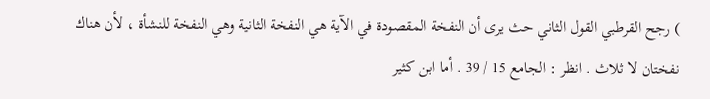) رجح القرطبي القول الثاني حث يرى أن النفخة المقصودة في الآية هي النفخة الثانية وهي النفخة للنشأة ، لأن هناك نفختان لا ثلاث . انظر : الجامع 15 / 39 . أما ابن كثير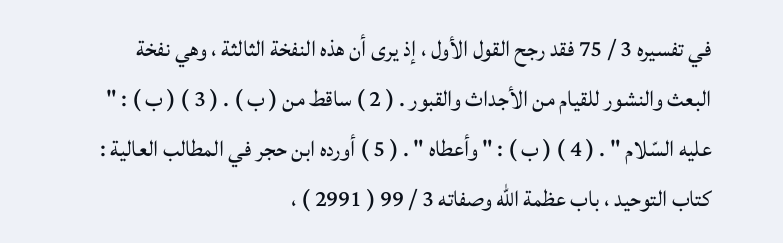في تفسيره 3 / 75 فقد رجح القول الأول ، إذ يرى أن هذه النفخة الثالثة ، وهي نفخة البعث والنشور للقيام من الأجداث والقبور . ( 2 ) ساقط من ( ب ) . ( 3 ) ( ب ) : " عليه السّلام " . ( 4 ) ( ب ) : " وأعطاه " . ( 5 ) أورده ابن حجر في المطالب العالية : كتاب التوحيد ، باب عظمة اللّه وصفاته 3 / 99 ( 2991 ) ،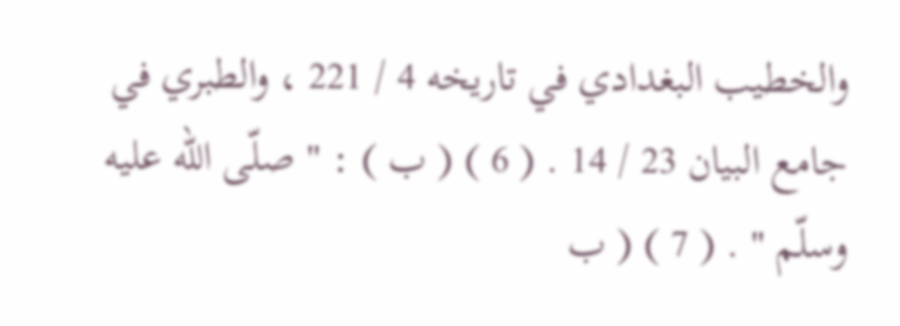والخطيب البغدادي في تاريخه 4 / 221 ، والطبري في جامع البيان 23 / 14 . ( 6 ) ( ب ) : " صلّى اللّه عليه وسلّم " . ( 7 ) ( ب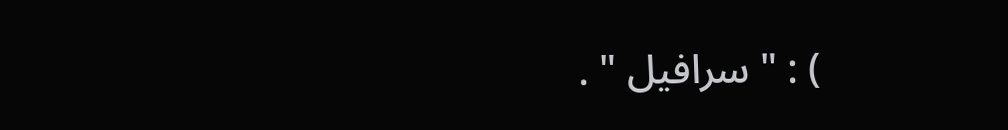) : " سرافيل " .